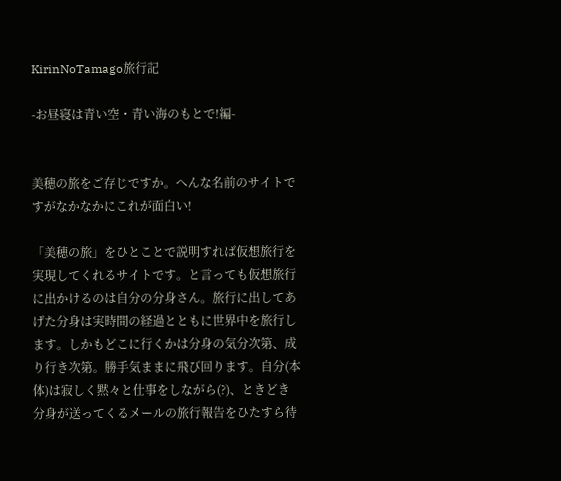KirinNoTamago旅行記

-お昼寝は青い空・青い海のもとで!編-


美穂の旅をご存じですか。へんな名前のサイトですがなかなかにこれが面白い!

「美穂の旅」をひとことで説明すれば仮想旅行を実現してくれるサイトです。と言っても仮想旅行に出かけるのは自分の分身さん。旅行に出してあげた分身は実時間の経過とともに世界中を旅行します。しかもどこに行くかは分身の気分次第、成り行き次第。勝手気ままに飛び回ります。自分(本体)は寂しく黙々と仕事をしながら(?)、ときどき分身が送ってくるメールの旅行報告をひたすら待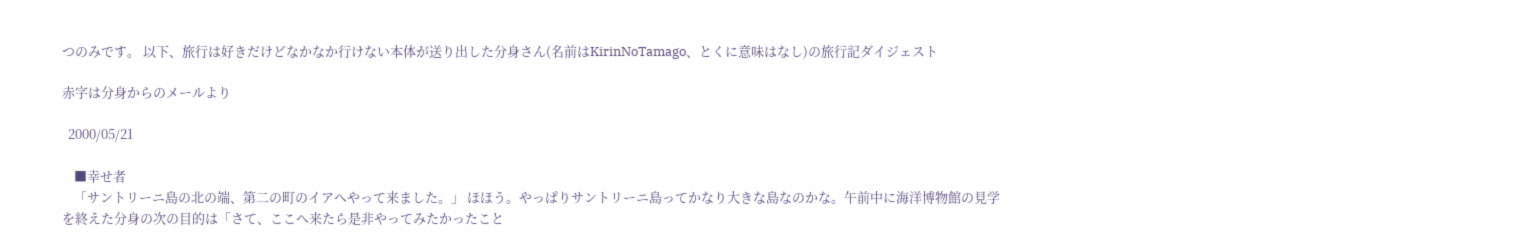つのみです。 以下、旅行は好きだけどなかなか行けない本体が送り出した分身さん(名前はKirinNoTamago、とくに意味はなし)の旅行記ダイジェスト

赤字は分身からのメールより

  2000/05/21

    ■幸せ者
    「サントリーニ島の北の端、第二の町のイアへやって来ました。」 ほほう。やっぱりサントリーニ島ってかなり大きな島なのかな。午前中に海洋博物館の見学を終えた分身の次の目的は「さて、ここへ来たら是非やってみたかったこと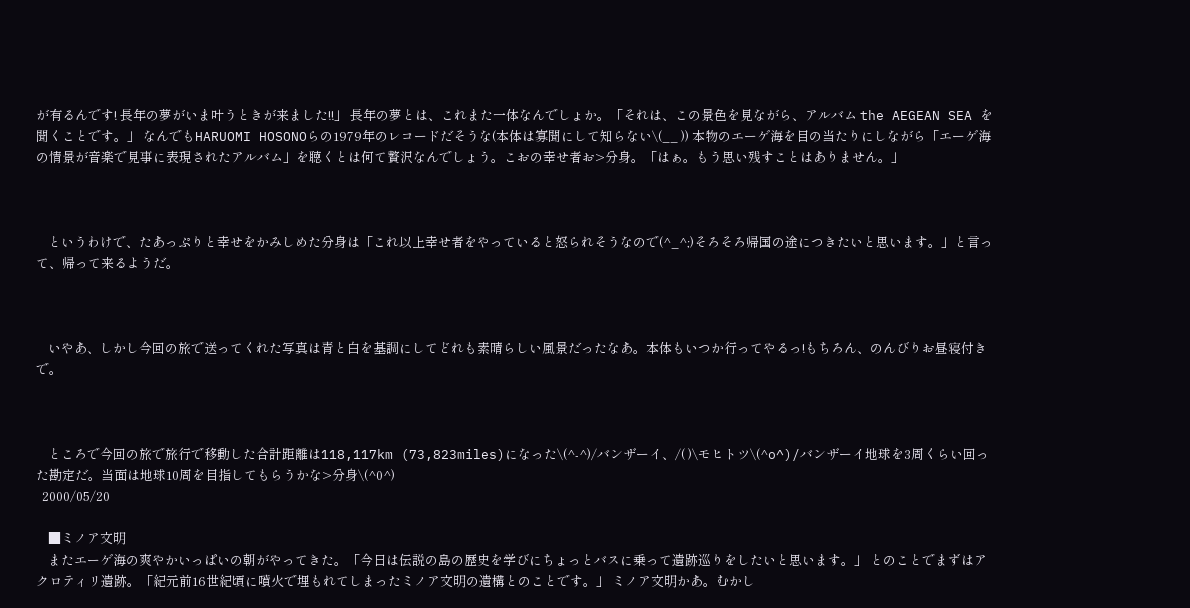が有るんです! 長年の夢がいま叶うときが来ました!!」 長年の夢とは、これまた一体なんでしょか。「それは、この景色を見ながら、アルバム the AEGEAN SEA を聞くことです。」 なんでもHARUOMI HOSONOらの1979年のレコードだそうな(本体は寡聞にして知らない\(__ )) 本物のエーゲ海を目の当たりにしながら「エーゲ海の情景が音楽で見事に表現されたアルバム」を聴くとは何て贅沢なんでしょう。こおの幸せ者お>分身。「はぁ。もう思い残すことはありません。」



    というわけで、たあっぷりと幸せをかみしめた分身は「これ以上幸せ者をやっていると怒られそうなので(^_^;)そろそろ帰国の途につきたいと思います。」と言って、帰って来るようだ。



    いやあ、しかし今回の旅で送ってくれた写真は青と白を基調にしてどれも素晴らしい風景だったなあ。本体もいつか行ってやるっ!もちろん、のんびりお昼寝付きで。



    ところで今回の旅で旅行で移動した合計距離は118,117km (73,823miles)になった\(^-^)/バンザーイ、/( )\モヒトツ\(^o^)/バンザーイ地球を3周くらい回った勘定だ。当面は地球10周を目指してもらうかな>分身\(^0^)
  2000/05/20

    ■ミノア文明
    またエーゲ海の爽やかいっぱいの朝がやってきた。「今日は伝説の島の歴史を学びにちょっとバスに乗って遺跡巡りをしたいと思います。」 とのことでまずはアクロティリ遺跡。「紀元前16世紀頃に噴火で埋もれてしまったミノア文明の遺構とのことです。」 ミノア文明かあ。むかし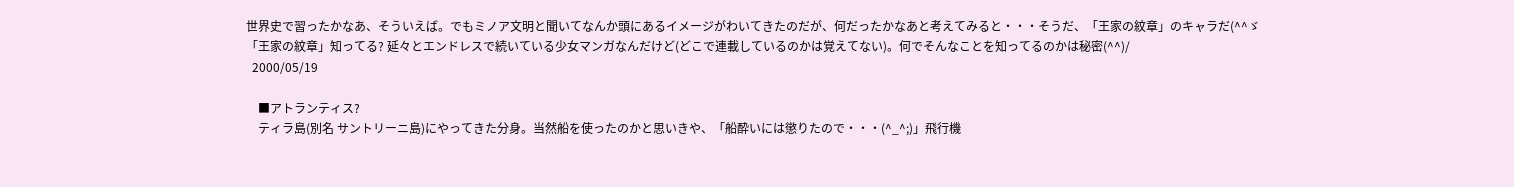世界史で習ったかなあ、そういえば。でもミノア文明と聞いてなんか頭にあるイメージがわいてきたのだが、何だったかなあと考えてみると・・・そうだ、「王家の紋章」のキャラだ(^^ゞ 「王家の紋章」知ってる? 延々とエンドレスで続いている少女マンガなんだけど(どこで連載しているのかは覚えてない)。何でそんなことを知ってるのかは秘密(^^)/
  2000/05/19

    ■アトランティス?
    ティラ島(別名 サントリーニ島)にやってきた分身。当然船を使ったのかと思いきや、「船酔いには懲りたので・・・(^_^;)」飛行機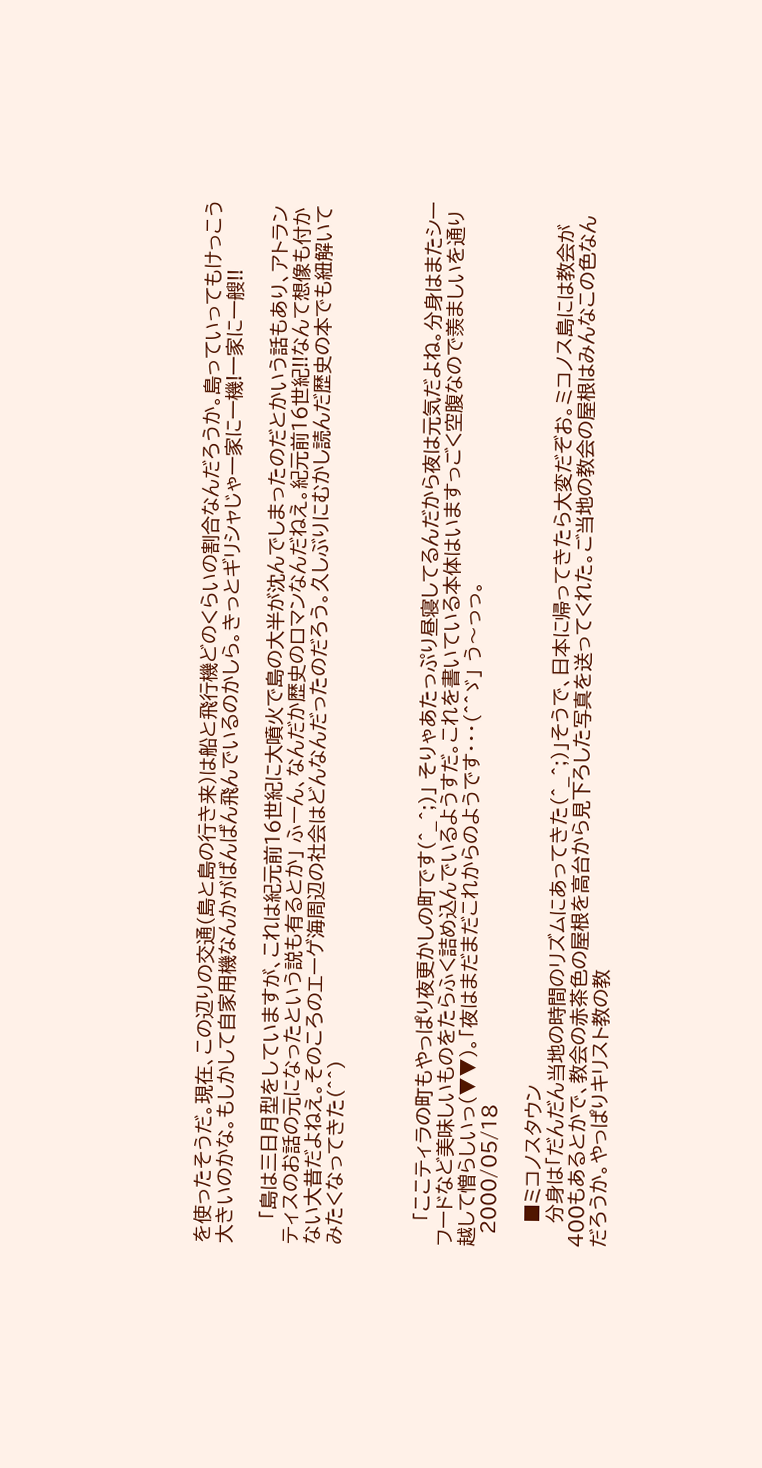を使ったそうだ。現在、この辺りの交通(島と島の行き来)は船と飛行機どのくらいの割合なんだろうか。島っていってもけっこう大きいのかな。もしかして自家用機なんかがばんばん飛んでいるのかしら。きっとギリシャじゃ一家に一機!一家に一艘!!

    「島は三日月型をしていますが、これは紀元前16世紀に大噴火で島の大半が沈んでしまったのだとかいう話もあり、アトランティスのお話の元になったという説も有るとか」 ふーん、なんだか歴史のロマンなんだねえ。紀元前16世紀!!なんて想像も付かない大昔だよねえ。そのころのエーゲ海周辺の社会はどんなんだったのだろう。久しぶりにむかし読んだ歴史の本でも紐解いてみたくなってきた(^^)



    「ここティラの町もやっぱり夜更かしの町です(^_^;)」 そりゃあたっぷり昼寝してるんだから夜は元気だよね。分身はまたシーフードなど美味しいものをたらふく詰め込んでいるようすだ。これを書いている本体はいますっごく空腹なので羨ましいを通り越して憎らしいっ(▼▼)。「夜はまだまだこれからのようです・・・(^^ゞ」 う〜っっ。
  2000/05/18

    ■ミコノスタウン
    分身は「だんだん当地の時間のリズムにあってきた(^_^;)」そうで、日本に帰ってきたら大変だぞお。ミコノス島には教会が400もあるとかで、教会の赤茶色の屋根を高台から見下ろした写真を送ってくれた。ご当地の教会の屋根はみんなこの色なんだろうか。やっぱりキリスト教の教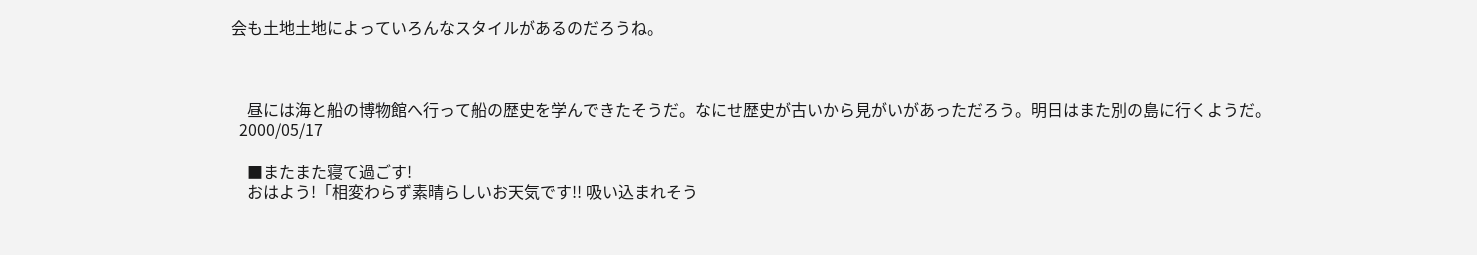会も土地土地によっていろんなスタイルがあるのだろうね。



    昼には海と船の博物館へ行って船の歴史を学んできたそうだ。なにせ歴史が古いから見がいがあっただろう。明日はまた別の島に行くようだ。
  2000/05/17

    ■またまた寝て過ごす!
    おはよう!「相変わらず素晴らしいお天気です!! 吸い込まれそう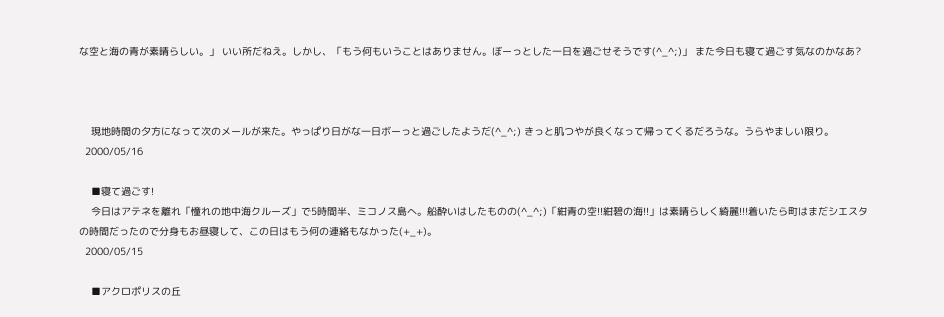な空と海の青が素晴らしい。」 いい所だねえ。しかし、「もう何もいうことはありません。ぼーっとした一日を過ごせそうです(^_^;)」 また今日も寝て過ごす気なのかなあ?



    現地時間の夕方になって次のメールが来た。やっぱり日がな一日ボーっと過ごしたようだ(^_^;) きっと肌つやが良くなって帰ってくるだろうな。うらやましい限り。
  2000/05/16

    ■寝て過ごす!
    今日はアテネを離れ「憧れの地中海クルーズ」で5時間半、ミコノス島へ。船酔いはしたものの(^_^;)「紺青の空!!紺碧の海!!」は素晴らしく綺麗!!!着いたら町はまだシエスタの時間だったので分身もお昼寝して、この日はもう何の連絡もなかった(+_+)。
  2000/05/15

    ■アクロポリスの丘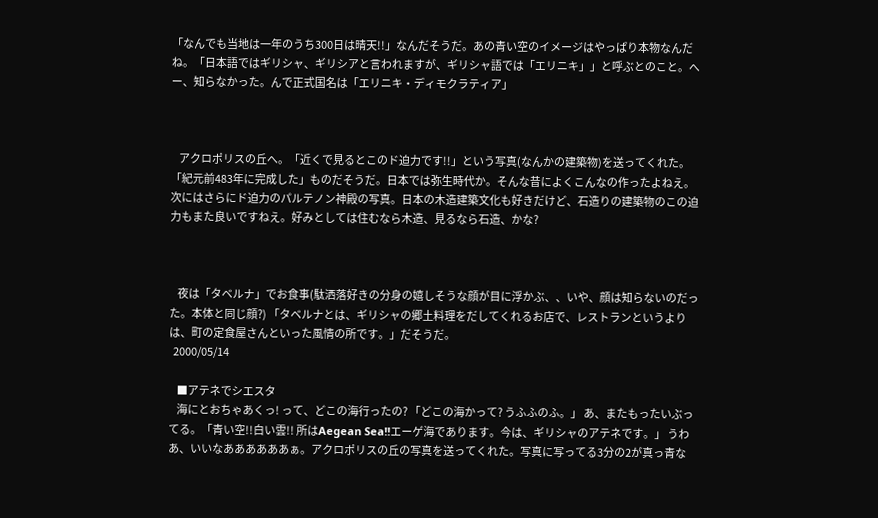「なんでも当地は一年のうち300日は晴天!!」なんだそうだ。あの青い空のイメージはやっぱり本物なんだね。「日本語ではギリシャ、ギリシアと言われますが、ギリシャ語では「エリニキ」」と呼ぶとのこと。へー、知らなかった。んで正式国名は「エリニキ・ディモクラティア」



    アクロポリスの丘へ。「近くで見るとこのド迫力です!!」という写真(なんかの建築物)を送ってくれた。「紀元前483年に完成した」ものだそうだ。日本では弥生時代か。そんな昔によくこんなの作ったよねえ。次にはさらにド迫力のパルテノン神殿の写真。日本の木造建築文化も好きだけど、石造りの建築物のこの迫力もまた良いですねえ。好みとしては住むなら木造、見るなら石造、かな?



    夜は「タベルナ」でお食事(駄洒落好きの分身の嬉しそうな顔が目に浮かぶ、、いや、顔は知らないのだった。本体と同じ顔?) 「タベルナとは、ギリシャの郷土料理をだしてくれるお店で、レストランというよりは、町の定食屋さんといった風情の所です。」だそうだ。
  2000/05/14

    ■アテネでシエスタ
    海にとおちゃあくっ! って、どこの海行ったの? 「どこの海かって? うふふのふ。」 あ、またもったいぶってる。「青い空!!白い雲!! 所はAegean Sea!!エーゲ海であります。今は、ギリシャのアテネです。」 うわあ、いいなああああああぁ。アクロポリスの丘の写真を送ってくれた。写真に写ってる3分の2が真っ青な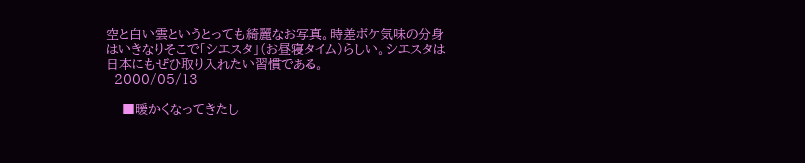空と白い雲というとっても綺麗なお写真。時差ボケ気味の分身はいきなりそこで「シエスタ」(お昼寝タイム)らしい。シエスタは日本にもぜひ取り入れたい習慣である。
  2000/05/13

    ■暖かくなってきたし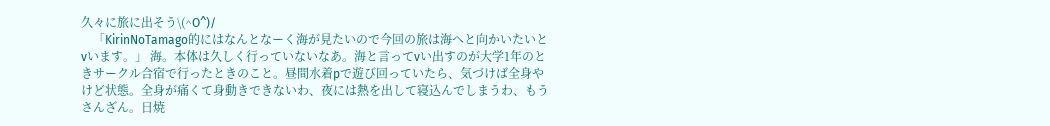久々に旅に出そう\(^O^)/
    「KirinNoTamago的にはなんとなーく海が見たいので今回の旅は海へと向かいたいとvいます。」 海。本体は久しく行っていないなあ。海と言ってvい出すのが大学1年のときサークル合宿で行ったときのこと。昼間水着pで遊び回っていたら、気づけば全身やけど状態。全身が痛くて身動きできないわ、夜には熱を出して寝込んでしまうわ、もうさんざん。日焼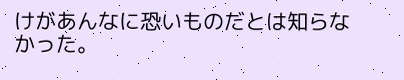けがあんなに恐いものだとは知らなかった。